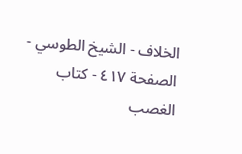الخلاف - الشيخ الطوسي - الصفحة ٤١٧ - كتاب الغصب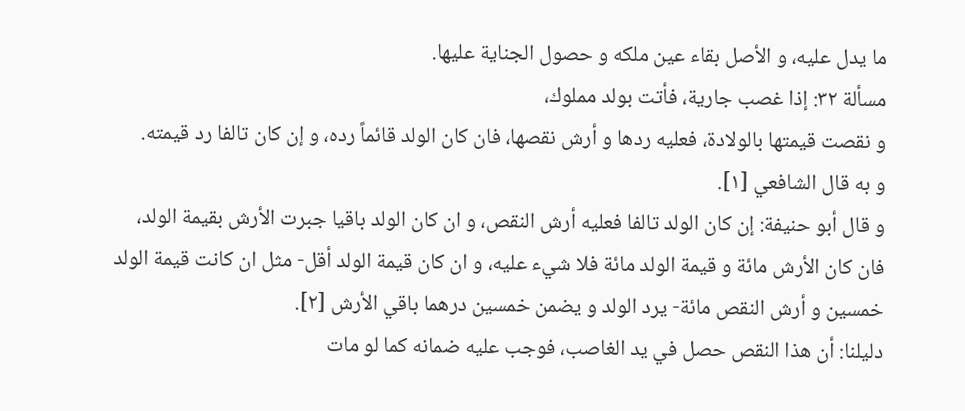ما يدل عليه، و الأصل بقاء عين ملكه و حصول الجناية عليها.
مسألة ٣٢: إذا غصب جارية، فأتت بولد مملوك،
و نقصت قيمتها بالولادة، فعليه ردها و أرش نقصها، فان كان الولد قائماً رده، و إن كان تالفا رد قيمته.
و به قال الشافعي [١].
و قال أبو حنيفة: إن كان الولد تالفا فعليه أرش النقص، و ان كان الولد باقيا جبرت الأرش بقيمة الولد، فان كان الأرش مائة و قيمة الولد مائة فلا شيء عليه، و ان كان قيمة الولد أقل- مثل ان كانت قيمة الولد خمسين و أرش النقص مائة- يرد الولد و يضمن خمسين درهما باقي الأرش [٢].
دليلنا: أن هذا النقص حصل في يد الغاصب، فوجب عليه ضمانه كما لو مات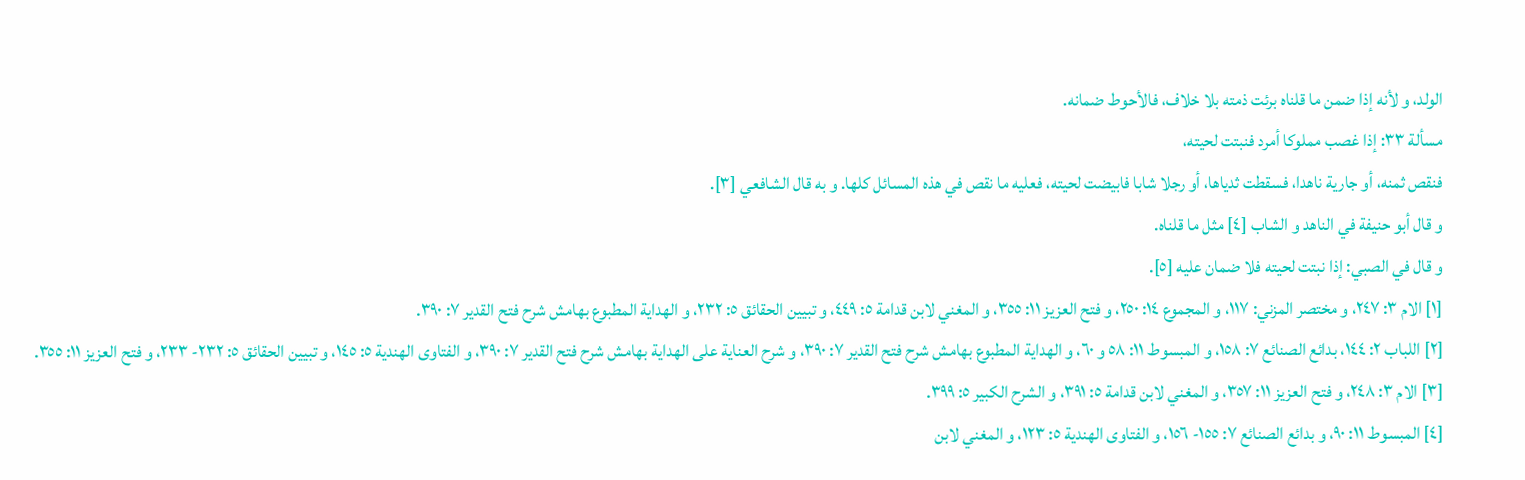الولد، و لأنه إذا ضمن ما قلناه برئت ذمته بلا خلاف، فالأحوط ضمانه.
مسألة ٣٣: إذا غصب مملوكا أمرد فنبتت لحيته،
فنقص ثمنه، أو جارية ناهدا، فسقطت ثدياها، أو رجلا شابا فابيضت لحيته، فعليه ما نقص في هذه المسائل كلها. و به قال الشافعي [٣].
و قال أبو حنيفة في الناهد و الشاب [٤] مثل ما قلناه.
و قال في الصبي: إذا نبتت لحيته فلا ضمان عليه [٥].
[١] الام ٣: ٢٤٧، و مختصر المزني: ١١٧، و المجموع ١٤: ٢٥٠، و فتح العزيز ١١: ٣٥٥، و المغني لابن قدامة ٥: ٤٤٩، و تبيين الحقائق ٥: ٢٣٢، و الهداية المطبوع بهامش شرح فتح القدير ٧: ٣٩٠.
[٢] اللباب ٢: ١٤٤، بدائع الصنائع ٧: ١٥٨، و المبسوط ١١: ٥٨ و ٦٠، و الهداية المطبوع بهامش شرح فتح القدير ٧: ٣٩٠، و شرح العناية على الهداية بهامش شرح فتح القدير ٧: ٣٩٠، و الفتاوى الهندية ٥: ١٤٥، و تبيين الحقائق ٥: ٢٣٢- ٢٣٣، و فتح العزيز ١١: ٣٥٥.
[٣] الام ٣: ٢٤٨، و فتح العزيز ١١: ٣٥٧، و المغني لابن قدامة ٥: ٣٩١، و الشرح الكبير ٥: ٣٩٩.
[٤] المبسوط ١١: ٩٠، و بدائع الصنائع ٧: ١٥٥- ١٥٦، و الفتاوى الهندية ٥: ١٢٣، و المغني لابن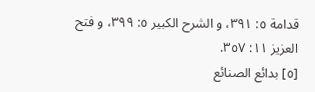قدامة ٥: ٣٩١، و الشرح الكبير ٥: ٣٩٩، و فتح العزيز ١١: ٣٥٧.
[٥] بدائع الصنائع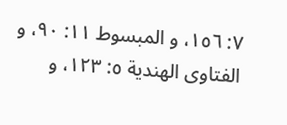٧: ١٥٦، و المبسوط ١١: ٩٠، و الفتاوى الهندية ٥: ١٢٣، و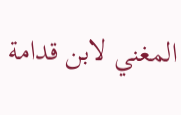المغني لابن قدامة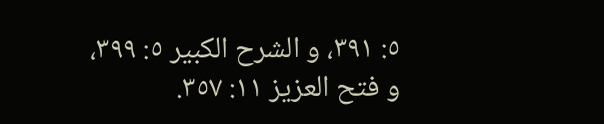٥: ٣٩١، و الشرح الكبير ٥: ٣٩٩، و فتح العزيز ١١: ٣٥٧.